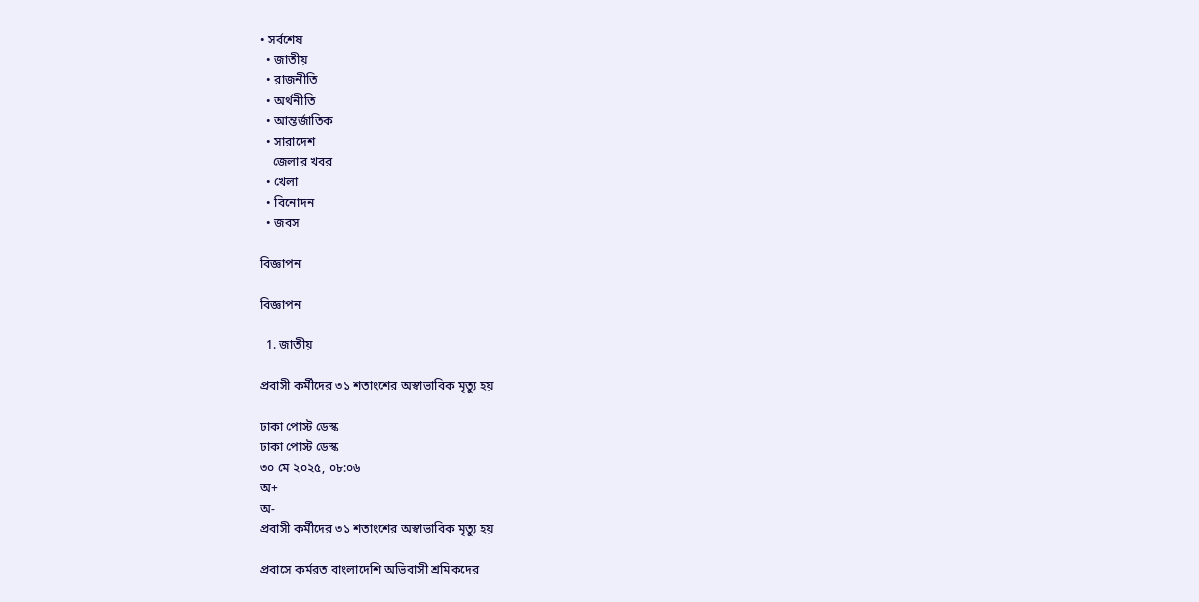• সর্বশেষ
  • জাতীয়
  • রাজনীতি
  • অর্থনীতি
  • আন্তর্জাতিক
  • সারাদেশ
    জেলার খবর
  • খেলা
  • বিনোদন
  • জবস

বিজ্ঞাপন

বিজ্ঞাপন

  1. জাতীয়

প্রবাসী কর্মীদের ৩১ শতাংশের অস্বাভাবিক মৃত্যু হয়

ঢাকা পোস্ট ডেস্ক
ঢাকা পোস্ট ডেস্ক
৩০ মে ২০২৫, ০৮:০৬
অ+
অ-
প্রবাসী কর্মীদের ৩১ শতাংশের অস্বাভাবিক মৃত্যু হয়

প্রবাসে কর্মরত বাংলাদেশি অভিবাসী শ্রমিকদের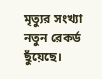মৃত্যুর সংখ্যা নতুন রেকর্ড ছুঁয়েছে।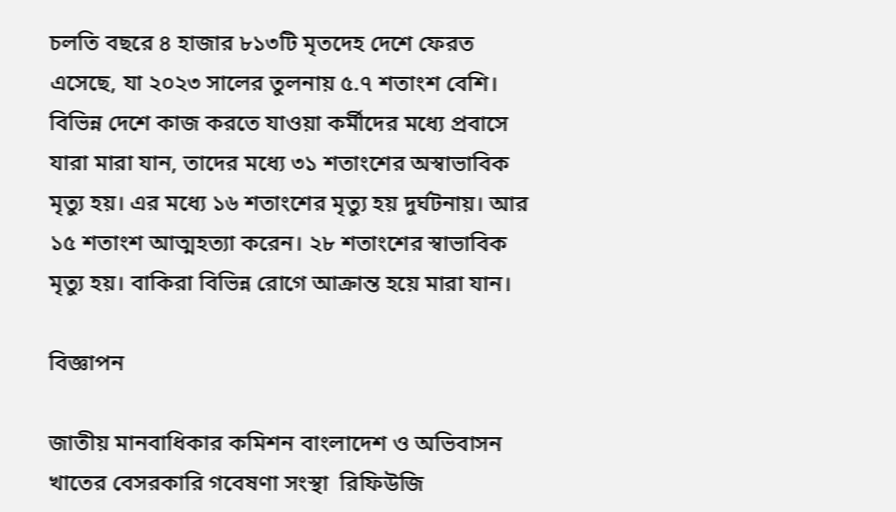চলতি বছরে ৪ হাজার ৮১৩টি মৃতদেহ দেশে ফেরত এসেছে, যা ২০২৩ সালের তুলনায় ৫.৭ শতাংশ বেশি।  বিভিন্ন দেশে কাজ করতে যাওয়া কর্মীদের মধ্যে প্রবাসে যারা মারা যান, তাদের মধ্যে ৩১ শতাংশের অস্বাভাবিক মৃত্যু হয়। এর মধ্যে ১৬ শতাংশের মৃত্যু হয় দুর্ঘটনায়। আর ১৫ শতাংশ আত্মহত্যা করেন। ২৮ শতাংশের স্বাভাবিক মৃত্যু হয়। বাকিরা বিভিন্ন রোগে আক্রান্ত হয়ে মারা যান।

বিজ্ঞাপন

জাতীয় মানবাধিকার কমিশন বাংলাদেশ ও অভিবাসন খাতের বেসরকারি গবেষণা সংস্থা  রিফিউজি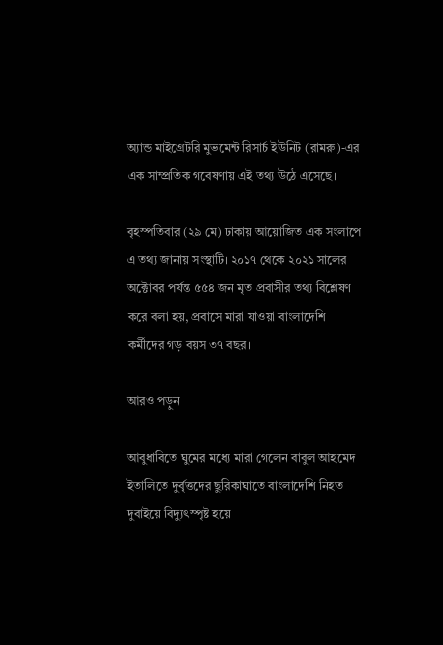অ্যান্ড মাইগ্রেটরি মুভমেন্ট রিসার্চ ইউনিট (রামরু)-এর এক সাম্প্রতিক গবেষণায় এই তথ্য উঠে এসেছে।

বৃহস্পতিবার (২৯ মে) ঢাকায় আয়োজিত এক সংলাপে এ তথ্য জানায় সংস্থাটি। ২০১৭ থেকে ২০২১ সালের অক্টোবর পর্যন্ত ৫৫৪ জন মৃত প্রবাসীর তথ্য বিশ্লেষণ করে বলা হয়, প্রবাসে মারা যাওয়া বাংলাদেশি কর্মীদের গড় বয়স ৩৭ বছর।

আরও পড়ুন

আবুধাবিতে ঘুমের মধ্যে মারা গেলেন বাবুল আহমেদ
ইতালিতে দুর্বৃত্তদের ছুরিকাঘাতে বাংলাদেশি নিহত
দুবাইয়ে বিদ্যুৎস্পৃষ্ট হয়ে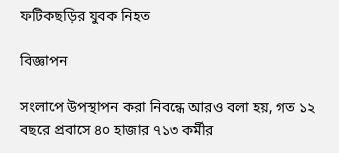ফটিকছড়ির যুবক নিহত

বিজ্ঞাপন

সংলাপে উপস্থাপন করা নিবন্ধে আরও বলা হয়, গত ১২ বছরে প্রবাসে ৪০ হাজার ৭১৩ কর্মীর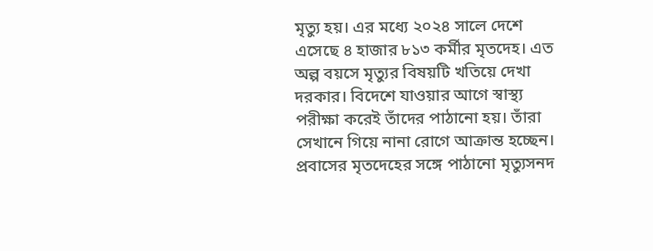মৃত্যু হয়। এর মধ্যে ২০২৪ সালে দেশে এসেছে ৪ হাজার ৮১৩ কর্মীর মৃতদেহ। এত অল্প বয়সে মৃত্যুর বিষয়টি খতিয়ে দেখা দরকার। বিদেশে যাওয়ার আগে স্বাস্থ্য পরীক্ষা করেই তাঁদের পাঠানো হয়। তাঁরা সেখানে গিয়ে নানা রোগে আক্রান্ত হচ্ছেন। প্রবাসের মৃতদেহের সঙ্গে পাঠানো মৃত্যুসনদ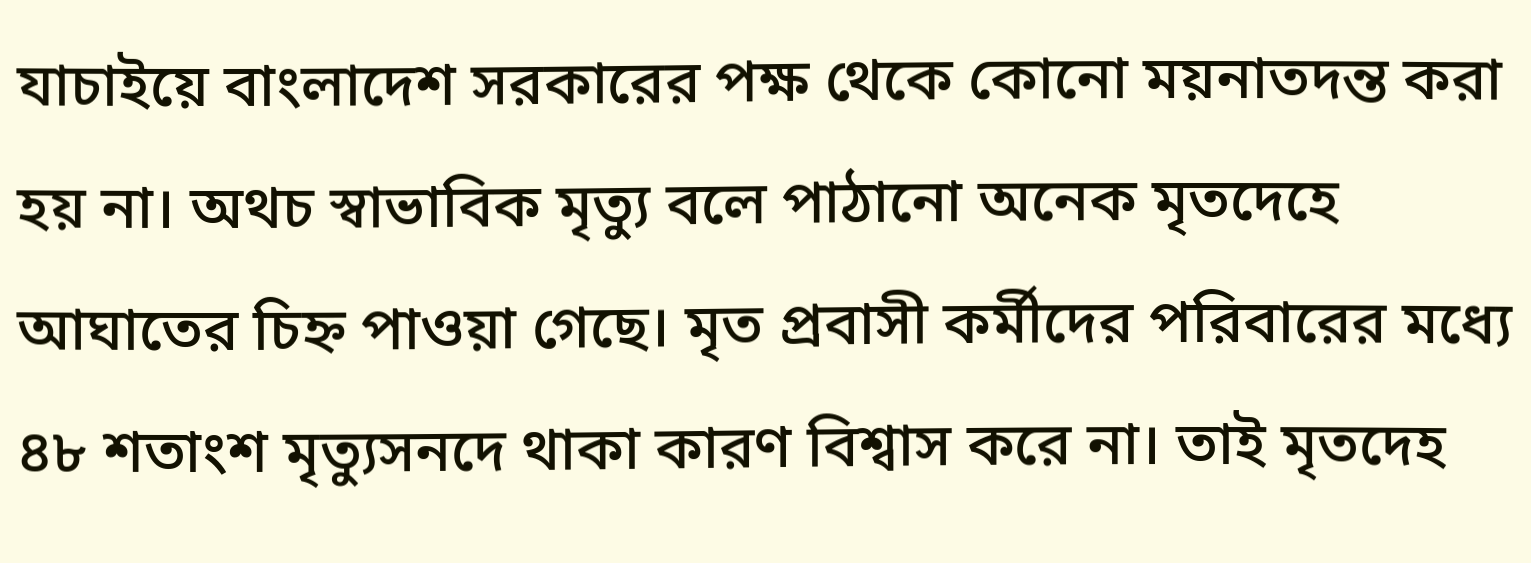যাচাইয়ে বাংলাদেশ সরকারের পক্ষ থেকে কোনো ময়নাতদন্ত করা হয় না। অথচ স্বাভাবিক মৃত্যু বলে পাঠানো অনেক মৃতদেহে আঘাতের চিহ্ন পাওয়া গেছে। মৃত প্রবাসী কর্মীদের পরিবারের মধ্যে ৪৮ শতাংশ মৃত্যুসনদে থাকা কারণ বিশ্বাস করে না। তাই মৃতদেহ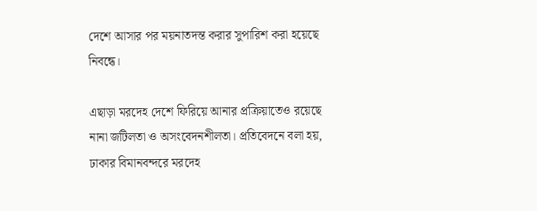দেশে আসার পর ময়নাতদন্ত করার সুপারিশ করা হয়েছে নিবন্ধে।

এছাড়া মরদেহ দেশে ফিরিয়ে আনার প্রক্রিয়াতেও রয়েছে নানা জটিলতা ও অসংবেদনশীলতা। প্রতিবেদনে বলা হয়, ঢাকার বিমানবন্দরে মরদেহ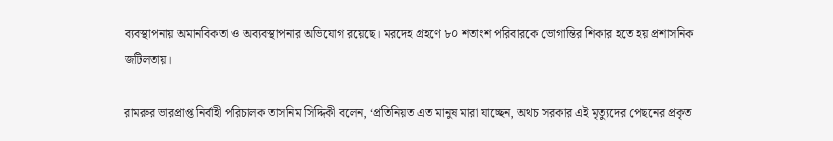ব্যবস্থাপনায় অমানবিকতা ও অব্যবস্থাপনার অভিযোগ রয়েছে। মরদেহ গ্রহণে ৮০ শতাংশ পরিবারকে ভোগান্তির শিকার হতে হয় প্রশাসনিক জটিলতায়।

রামরুর ভারপ্রাপ্ত নির্বাহী পরিচালক তাসনিম সিদ্দিকী বলেন, ‘প্রতিনিয়ত এত মানুষ মারা যাচ্ছেন, অথচ সরকার এই মৃত্যুদের পেছনের প্রকৃত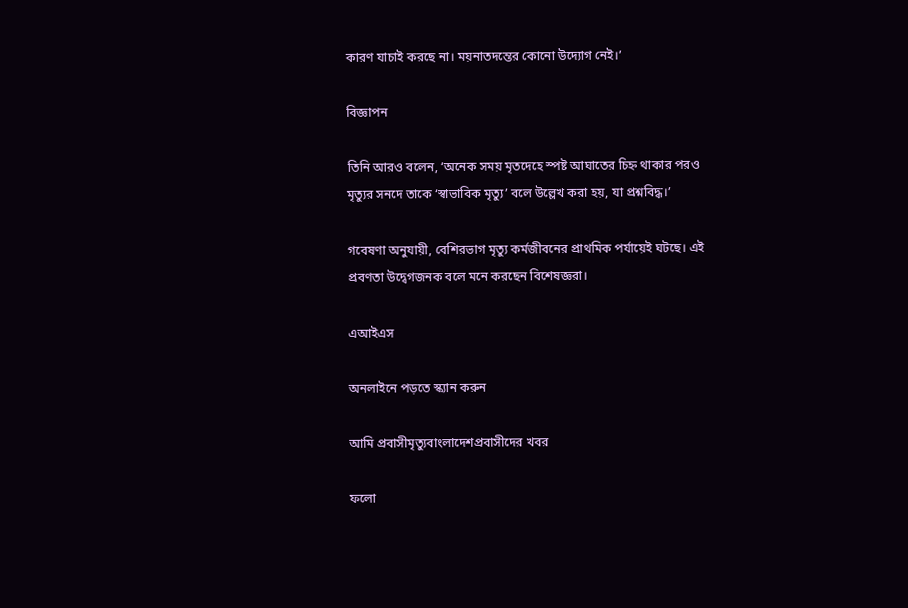কারণ যাচাই করছে না। ময়নাতদন্তের কোনো উদ্যোগ নেই।’

বিজ্ঞাপন

তিনি আরও বলেন, ‘অনেক সময় মৃতদেহে স্পষ্ট আঘাতের চিহ্ন থাকার পরও মৃত্যুর সনদে তাকে ‘স্বাভাবিক মৃত্যু’ বলে উল্লেখ করা হয়, যা প্রশ্নবিদ্ধ।’

গবেষণা অনুযায়ী, বেশিরভাগ মৃত্যু কর্মজীবনের প্রাথমিক পর্যায়েই ঘটছে। এই প্রবণতা উদ্বেগজনক বলে মনে করছেন বিশেষজ্ঞরা।

এআইএস

অনলাইনে পড়তে স্ক্যান করুন

আমি প্রবাসীমৃত্যুবাংলাদেশপ্রবাসীদের খবর

ফলো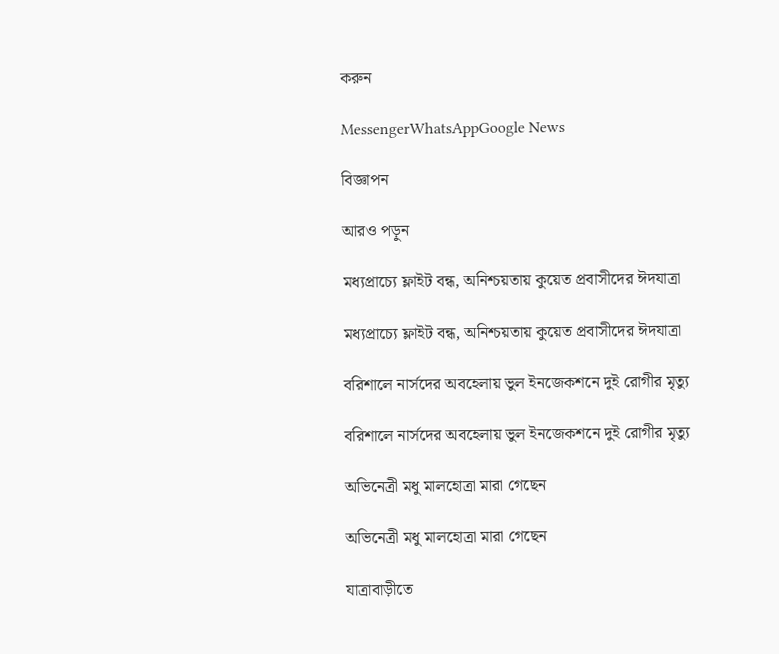করুন

MessengerWhatsAppGoogle News

বিজ্ঞাপন

আরও পড়ুন

মধ্যপ্রাচ্যে ফ্লাইট বন্ধ, অনিশ্চয়তায় কুয়েত প্রবাসীদের ঈদযাত্রা

মধ্যপ্রাচ্যে ফ্লাইট বন্ধ, অনিশ্চয়তায় কুয়েত প্রবাসীদের ঈদযাত্রা

বরিশালে নার্সদের অবহেলায় ভুল ইনজেকশনে দুই রোগীর মৃত্যু

বরিশালে নার্সদের অবহেলায় ভুল ইনজেকশনে দুই রোগীর মৃত্যু

অভিনেত্রী মধু মালহোত্রা মারা গেছেন

অভিনেত্রী মধু মালহোত্রা মারা গেছেন

যাত্রাবাড়ীতে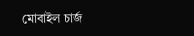মোবাইল চার্জ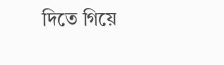দিতে গিয়ে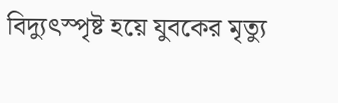বিদ্যুৎস্পৃষ্ট হয়ে যুবকের মৃত্যু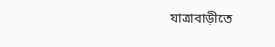যাত্রাবাড়ীতে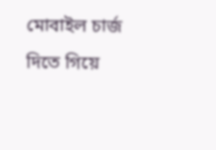মোবাইল চার্জ দিতে গিয়ে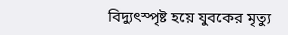বিদ্যুৎস্পৃষ্ট হয়ে যুবকের মৃত্যু